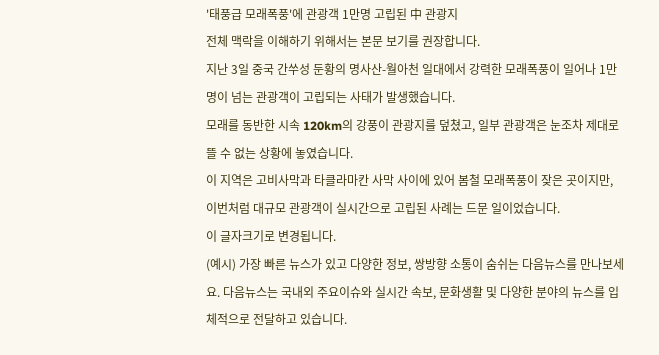'태풍급 모래폭풍'에 관광객 1만명 고립된 中 관광지
전체 맥락을 이해하기 위해서는 본문 보기를 권장합니다.
지난 3일 중국 간쑤성 둔황의 명사산-월아천 일대에서 강력한 모래폭풍이 일어나 1만명이 넘는 관광객이 고립되는 사태가 발생했습니다.
모래를 동반한 시속 120km의 강풍이 관광지를 덮쳤고, 일부 관광객은 눈조차 제대로 뜰 수 없는 상황에 놓였습니다.
이 지역은 고비사막과 타클라마칸 사막 사이에 있어 봄철 모래폭풍이 잦은 곳이지만, 이번처럼 대규모 관광객이 실시간으로 고립된 사례는 드문 일이었습니다.
이 글자크기로 변경됩니다.
(예시) 가장 빠른 뉴스가 있고 다양한 정보, 쌍방향 소통이 숨쉬는 다음뉴스를 만나보세요. 다음뉴스는 국내외 주요이슈와 실시간 속보, 문화생활 및 다양한 분야의 뉴스를 입체적으로 전달하고 있습니다.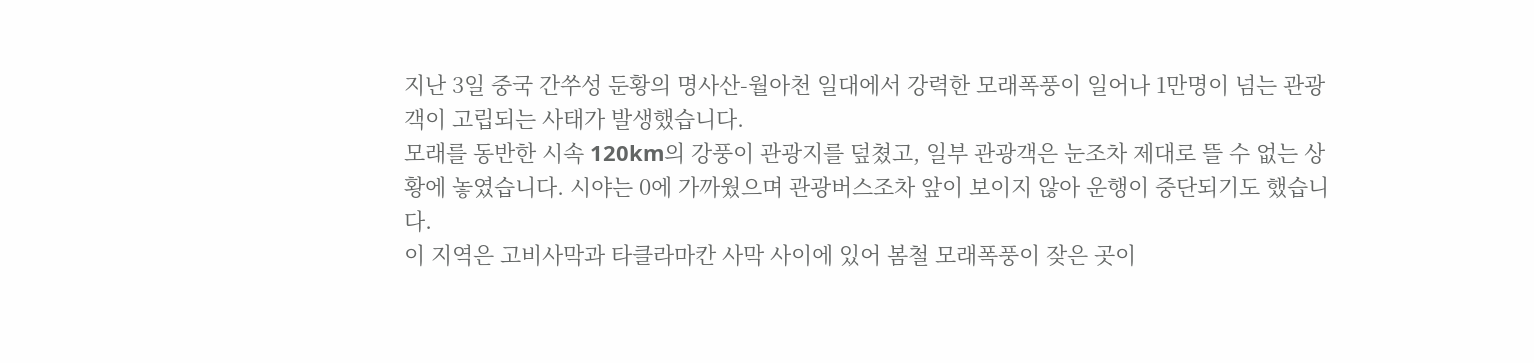지난 3일 중국 간쑤성 둔황의 명사산-월아천 일대에서 강력한 모래폭풍이 일어나 1만명이 넘는 관광객이 고립되는 사태가 발생했습니다.
모래를 동반한 시속 120km의 강풍이 관광지를 덮쳤고, 일부 관광객은 눈조차 제대로 뜰 수 없는 상황에 놓였습니다. 시야는 0에 가까웠으며 관광버스조차 앞이 보이지 않아 운행이 중단되기도 했습니다.
이 지역은 고비사막과 타클라마칸 사막 사이에 있어 봄철 모래폭풍이 잦은 곳이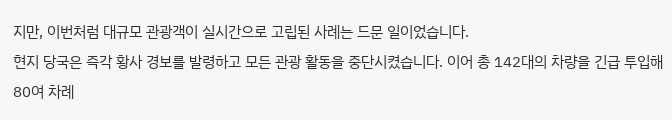지만, 이번처럼 대규모 관광객이 실시간으로 고립된 사례는 드문 일이었습니다.
현지 당국은 즉각 황사 경보를 발령하고 모든 관광 활동을 중단시켰습니다. 이어 총 142대의 차량을 긴급 투입해 80여 차례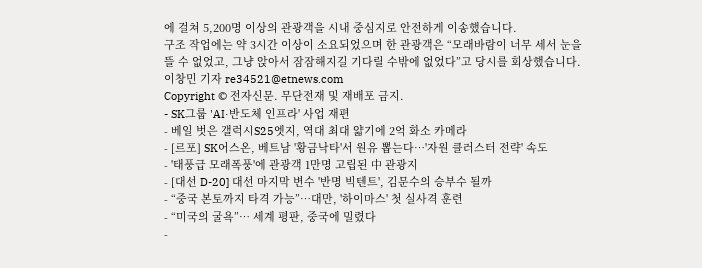에 걸쳐 5,200명 이상의 관광객을 시내 중심지로 안전하게 이송했습니다.
구조 작업에는 약 3시간 이상이 소요되었으며 한 관광객은 “모래바람이 너무 세서 눈을 뜰 수 없었고, 그냥 앉아서 잠잠해지길 기다릴 수밖에 없었다”고 당시를 회상했습니다.
이창민 기자 re34521@etnews.com
Copyright © 전자신문. 무단전재 및 재배포 금지.
- SK그룹 'AI·반도체 인프라' 사업 재편
- 베일 벗은 갤럭시S25엣지, 역대 최대 얇기에 2억 화소 카메라
- [르포] SK어스온, 베트남 '황금낙타'서 원유 뽑는다…'자원 클러스터 전략' 속도
- '태풍급 모래폭풍'에 관광객 1만명 고립된 中 관광지
- [대선 D-20] 대선 마지막 변수 '반명 빅텐트', 김문수의 승부수 될까
- “중국 본토까지 타격 가능”…대만, '하이마스' 첫 실사격 훈련
- “미국의 굴욕”… 세계 평판, 중국에 밀렸다
-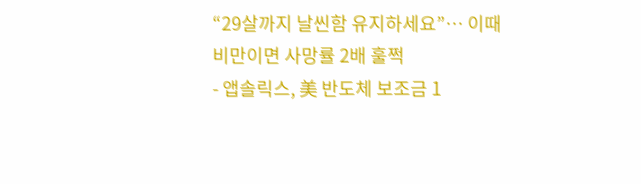“29살까지 날씬함 유지하세요”… 이때 비만이면 사망률 2배 훌쩍
- 앱솔릭스, 美 반도체 보조금 1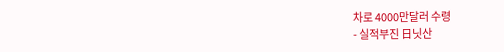차로 4000만달러 수령
- 실적부진 日닛산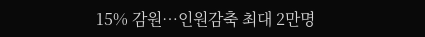15% 감원…인원감축 최대 2만명